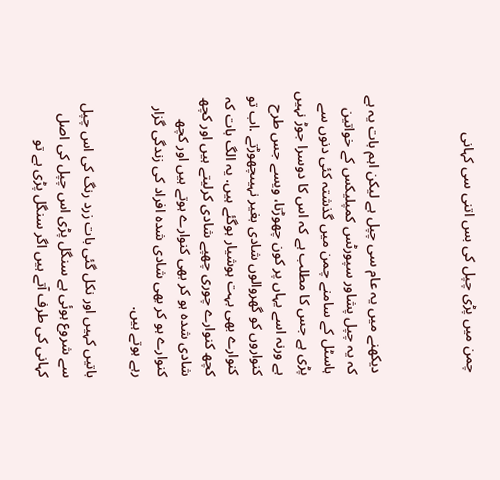چمن میں پڑی چپل کی بس اتنی سی کہانی



دیکھنے میں یہ عام سی چپل ہے لیکن اہم بات یہ ہے کہ یہ چپل پشاور سپورٹس کمپلیکس کے خواتین ہاسٹل کے سامنے چمن میں گذشتہ کئی دنوں سے پڑی ہے جس کا مطلب ہے کہ اس کا دوسرا جوڑ نہیں ہے ورنہ اسے یہاں پر کون چھوڑتا، ویسے جس طرح کنواروں کو گھروالوں شادی بغیر نہیںچھوڑتے .اب تو کنوارے بھی بہت ہوشیار ہوگئے ہیں. یہ الگ بات کہ کچھ کنوارے چوری چھپے شادی کرلیتے ہیں اور کچھ شادی شدہ ہو کر بھی کنوارے ہوتے ہیں اور کچھ کنوارے ہو کر بھی شادی شدہ افراد کی زندگی گزار رہے ہوتے ہیں.

باتیں کہیں اور نکل گئی بات زرد رنگ کی اس چپل سے شروع ہوئی ہے سنگل پڑی اس چپل کی اصل کہانی کی طرف آتے ہیں اگر سنگل پڑی ہے تو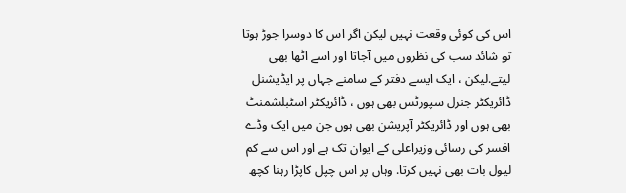اس کی کوئی وقعت نہیں لیکن اگر اس کا دوسرا جوڑ ہوتا تو شائد سب کی نظروں میں آجاتا اور اسے اٹھا بھی لیتے.لیکن ، ایک ایسے دفتر کے سامنے جہاں پر ایڈیشنل ڈائریکٹر جنرل سپورٹس بھی ہوں ، ڈائریکٹر اسٹبلشمنٹ بھی ہوں اور ڈائریکٹر آپریشن بھی ہوں جن میں ایک وڈے افسر کی رسائی وزیراعلی کے ایوان تک ہے اور اس سے کم لیول بات بھی نہیں کرتا. وہاں پر اس چپل کاپڑا رہنا کچھ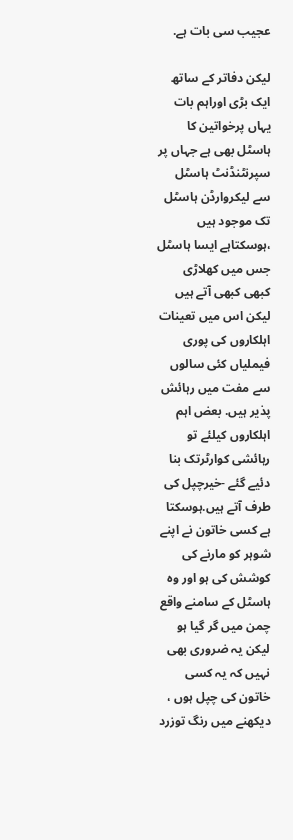عجیب سی بات ہے.

لیکن دفاتر کے ساتھ ایک بڑی اوراہم بات یہاں پرخواتین کا ہاسٹل بھی ہے جہاں پر سپرنٹنڈنٹ ہاسٹل سے لیکروارڈن ہاسٹل تک موجود ہیں ،ہوسکتاہے ایسا ہاسٹل جس میں کھلاڑی کبھی کبھی آتے ہیں لیکن اس میں تعینات اہلکاروں کی پوری فیملیاں کئی سالوں سے مفت میں رہائش پذیر ہیں. بعض اہم اہلکاروں کیلئے تو رہائشی کوارٹرتک بنا دئیے گئے -خیرچپل کی طرف آتے ہیں.ہوسکتا ہے کسی خاتون نے اپنے شوہر کو مارنے کی کوشش کی ہو اور وہ ہاسٹل کے سامنے واقع چمن میں گر گیا ہو لیکن یہ ضروری بھی نہیں کہ یہ کسی خاتون کی چپل ہوں ، دیکھنے میں رنگ توزرد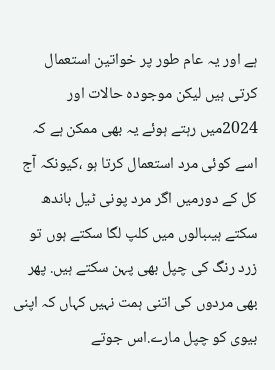ہے اور یہ عام طور پر خواتین استعمال کرتی ہیں لیکن موجودہ حالات اور 2024میں رہتے ہوئے یہ بھی ممکن ہے کہ اسے کوئی مرد استعمال کرتا ہو ،کیونکہ آج کل کے دورمیں اگر مرد پونی ٹیل باندھ سکتے ہیںبالوں میں کلپ لگا سکتے ہوں تو زرد رنگ کی چپل بھی پہن سکتے ہیں. پھر بھی مردوں کی اتنی ہمت نہیں کہاں کہ اپنی بیوی کو چپل مارے.اس جوتے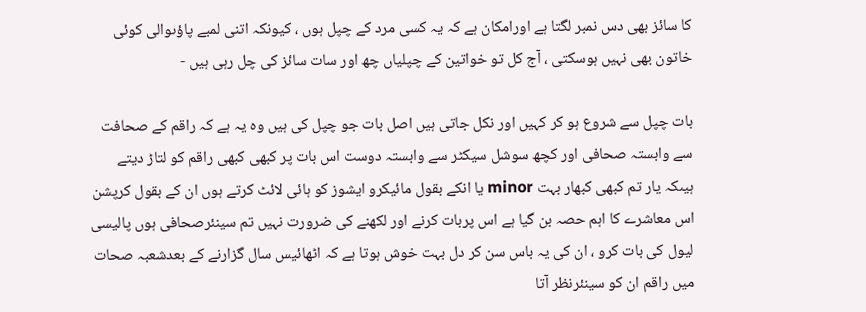کا سائز بھی دس نمبر لگتا ہے اورامکان ہے کہ یہ کسی مرد کے چپل ہوں ، کیونکہ اتنی لمبے پاؤںوالی کوئی خاتون بھی نہیں ہوسکتی ، آج کل تو خواتین کے چپلیاں چھ اور سات سائز کی چل رہی ہیں -

بات چپل سے شروع ہو کر کہیں اور نکل جاتی ہیں اصل بات جو چپل کی ہیں وہ یہ ہے کہ راقم کے صحافت سے وابستہ صحافی اور کچھ سوشل سیکٹر سے وابستہ دوست اس بات پر کبھی کبھی راقم کو لتاڑ دیتے ہیںکہ یار تم کبھی کبھار بہت minor یا انکے بقول مائیکرو ایشوز کو ہائی لائٹ کرتے ہوں ان کے بقول کرپشن اس معاشرے کا اہم حصہ بن گیا ہے اس پربات کرنے اور لکھنے کی ضرورت نہیں تم سینئرصحافی ہوں پالیسی لیول کی بات کرو ، ان کی یہ باس سن کر دل بہت خوش ہوتا ہے کہ اٹھائیس سال گزارنے کے بعدشعبہ صحات میں راقم ان کو سینئرنظر آتا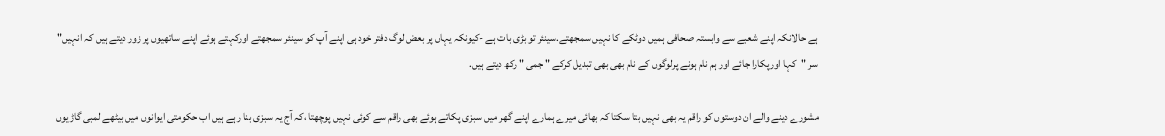ہے حالانکہ اپنے شعبے سے وابستہ صحافی ہمیں دوٹکے کا نہیں سمجھتے.سینئر تو بڑی بات ہے -کیونکہ یہاں پر بعض لوگ دفتر خود ہی اپنے آپ کو سینئر سمجھتے اورکہتے ہوئے اپنے ساتھیوں پر زور دیتے ہیں کہ انہیں" سر "کہا اورپکارا جائے اور ہم نام ہونے پرلوگوں کے نام بھی بھی تبدیل کرکے " جمی " رکھ دیتے ہیں.

مشورے دینے والے ان دوستوں کو راقم یہ بھی نہیں بتا سکتا کہ بھائی میرے ہمارے اپنے گھر میں سبزی پکاتے ہوئے بھی راقم سے کوئی نہیں پوچھتا ،کہ آج یہ سبزی بنا رہے ہیں اب حکومتی ایوانوں میں بیٹھے لمبی گاڑیوں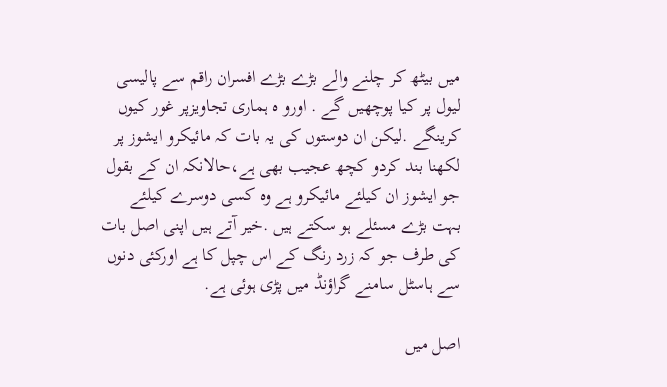میں بیٹھ کر چلنے والے بڑے بڑے افسران راقم سے پالیسی لیول پر کیا پوچھیں گے . اورو ہ ہماری تجاویزپر غور کیوں کرینگے .لیکن ان دوستوں کی یہ بات کہ مائیکرو ایشوز پر لکھنا بند کردو کچھ عجیب بھی ہے،حالانکہ ان کے بقول جو ایشوز ان کیلئے مائیکرو ہے وہ کسی دوسرے کیلئے بہت بڑے مسئلے ہو سکتے ہیں .خیر آتے ہیں اپنی اصل بات کی طرف جو کہ زرد رنگ کے اس چپل کا ہے اورکئی دنوں سے ہاسٹل سامنے گراؤنڈ میں پڑی ہوئی ہے.

اصل میں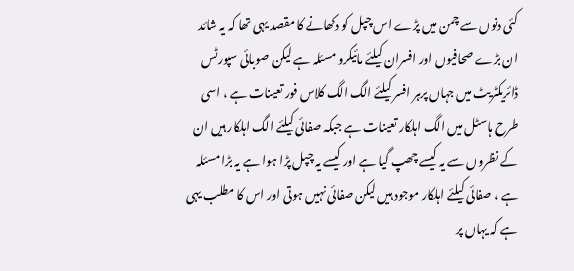کئی دنوں سے چمن میں پڑے اس چپل کو دکھانے کا مقصد یہی تھا کہ یہ شائد ان بڑے صحافیوں اور افسران کیلئے مائیکرو مسئلہ ہے لیکن صوبائی سپورٹس ڈائریکٹریٹ میں جہاں پرہر افسر کیلئے الگ الگ کلاس فور تعینات ہے ، اسی طرح ہاسٹل میں الگ اہلکار تعینات ہے جبکہ صفائی کیلئے الگ اہلکار ہیں ان کے نظروں سے یہ کیسے چھپ گیا ہے اور کیسے یہ چپل پڑا ہوا ہے یہ بڑا مسئلہ ہے ، صفائی کیلئے اہلکار موجود ہیں لیکن صفائی نہیں ہوتی اور اس کا مطلب یہی ہے کہ یہاں پر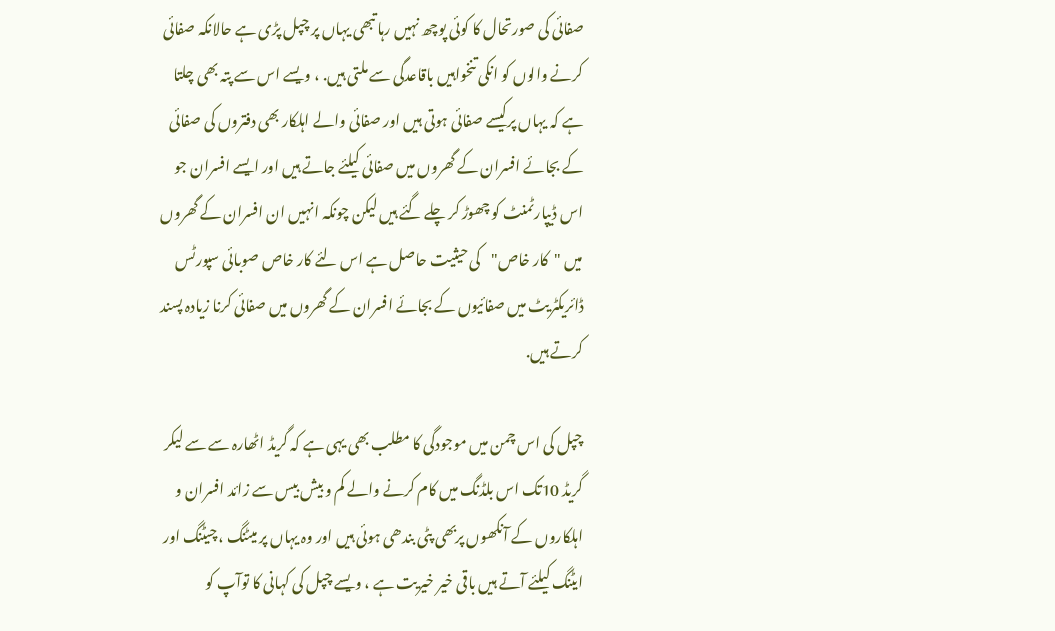صفائی کی صورتحال کا کوئی پوچھ نہیں رہا تبھی یہاں پر چپل پڑی ہے حالانکہ صفائی کرنے والوں کو انکی تنخواہیں باقاعدگی سے ملتی ہیں. ، ویسے اس سے پتہ بھی چلتا ہے کہ یہاں پرکیسے صفائی ہوتی ہیں اور صفائی والے اہلکار بھی دفتروں کی صفائی کے بجائے افسران کے گھروں میں صفائی کیلئے جاتے ہیں اور ایسے افسران جو اس ڈیپارٹمنٹ کو چھوڑ کر چلے گئے ہیں لیکن چونکہ انہیں ان افسران کے گھروں میں "کار خاص"کی حیثیت حاصل ہے اس لئے کار خاص صوبائی سپورٹس ڈائریکٹریٹ میں صفائیوں کے بجائے افسران کے گھروں میں صفائی کرنا زیادہ پسند کرتے ہیں.

چپل کی اس چمن میں موجودگی کا مطلب بھی یہی ہے کہ گریڈ اٹھارہ سے سے لیکر گریڈ 10تک اس بلڈنگ میں کام کرنے والے کم و بیش بیس سے زائد افسران و اہلکاروں کے آنکھوں پربھی پٹی بندھی ہوئی ہیں اور وہ یہاں پر میٹنگ ، چیٹنگ اور ایٹنگ کیلئے آتے ہیں باقی خیر خیریت ہے ، ویسے چپل کی کہانی کا توآپ کو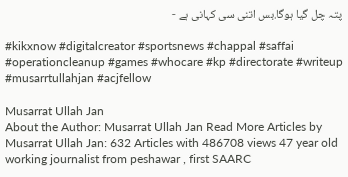پتہ چل گیا ہوگا.بس اتنی سی کہانی ہے -

#kikxnow #digitalcreator #sportsnews #chappal #saffai #operationcleanup #games #whocare #kp #directorate #writeup #musarrtullahjan #acjfellow

Musarrat Ullah Jan
About the Author: Musarrat Ullah Jan Read More Articles by Musarrat Ullah Jan: 632 Articles with 486708 views 47 year old working journalist from peshawar , first SAARC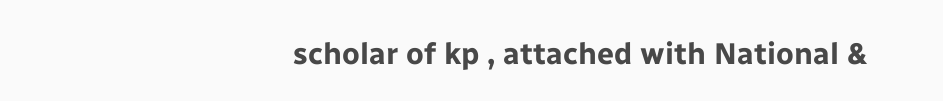scholar of kp , attached with National &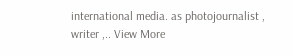international media. as photojournalist , writer ,.. View More